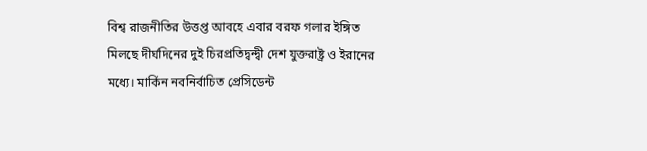বিশ্ব রাজনীতির উত্তপ্ত আবহে এবার বরফ গলার ইঙ্গিত মিলছে দীর্ঘদিনের দুই চিরপ্রতিদ্বন্দ্বী দেশ যুক্তরাষ্ট্র ও ইরানের মধ্যে। মার্কিন নবনির্বাচিত প্রেসিডেন্ট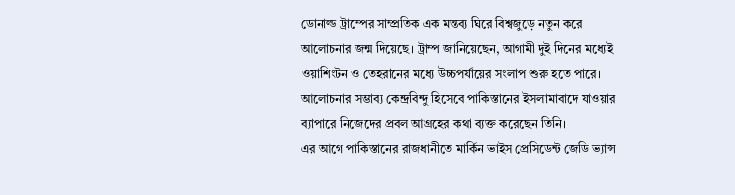ডোনাল্ড ট্রাম্পের সাম্প্রতিক এক মন্তব্য ঘিরে বিশ্বজুড়ে নতুন করে আলোচনার জন্ম দিয়েছে। ট্রাম্প জানিয়েছেন, আগামী দুই দিনের মধ্যেই ওয়াশিংটন ও তেহরানের মধ্যে উচ্চপর্যায়ের সংলাপ শুরু হতে পারে। আলোচনার সম্ভাব্য কেন্দ্রবিন্দু হিসেবে পাকিস্তানের ইসলামাবাদে যাওয়ার ব্যাপারে নিজেদের প্রবল আগ্রহের কথা ব্যক্ত করেছেন তিনি।
এর আগে পাকিস্তানের রাজধানীতে মার্কিন ভাইস প্রেসিডেন্ট জেডি ভ্যান্স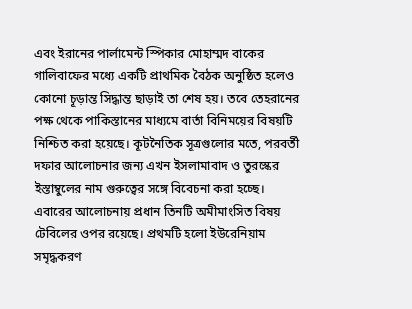এবং ইরানের পার্লামেন্ট স্পিকার মোহাম্মদ বাকের গালিবাফের মধ্যে একটি প্রাথমিক বৈঠক অনুষ্ঠিত হলেও কোনো চূড়ান্ত সিদ্ধান্ত ছাড়াই তা শেষ হয়। তবে তেহরানের পক্ষ থেকে পাকিস্তানের মাধ্যমে বার্তা বিনিময়ের বিষয়টি নিশ্চিত করা হয়েছে। কূটনৈতিক সূত্রগুলোর মতে, পরবর্তী দফার আলোচনার জন্য এখন ইসলামাবাদ ও তুরস্কের ইস্তাম্বুলের নাম গুরুত্বের সঙ্গে বিবেচনা করা হচ্ছে।
এবারের আলোচনায় প্রধান তিনটি অমীমাংসিত বিষয় টেবিলের ওপর রয়েছে। প্রথমটি হলো ইউরেনিয়াম সমৃদ্ধকরণ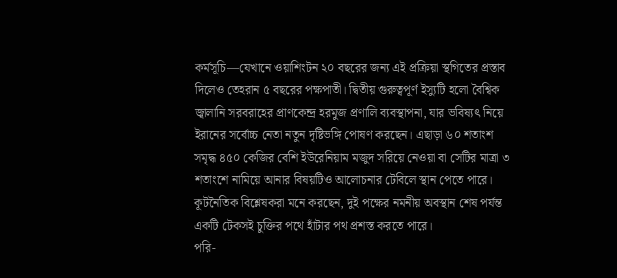কর্মসূচি—যেখানে ওয়াশিংটন ২০ বছরের জন্য এই প্রক্রিয়া স্থগিতের প্রস্তাব দিলেও তেহরান ৫ বছরের পক্ষপাতী। দ্বিতীয় গুরুত্বপূর্ণ ইস্যুটি হলো বৈশ্বিক জ্বালানি সরবরাহের প্রাণকেন্দ্র হরমুজ প্রণালি ব্যবস্থাপনা, যার ভবিষ্যৎ নিয়ে ইরানের সর্বোচ্চ নেতা নতুন দৃষ্টিভঙ্গি পোষণ করছেন। এছাড়া ৬০ শতাংশ সমৃদ্ধ ৪৫০ কেজির বেশি ইউরেনিয়াম মজুদ সরিয়ে নেওয়া বা সেটির মাত্রা ৩ শতাংশে নামিয়ে আনার বিষয়টিও আলোচনার টেবিলে স্থান পেতে পারে। কূটনৈতিক বিশ্লেষকরা মনে করছেন, দুই পক্ষের নমনীয় অবস্থান শেষ পর্যন্ত একটি টেকসই চুক্তির পথে হাঁটার পথ প্রশস্ত করতে পারে।
পরি-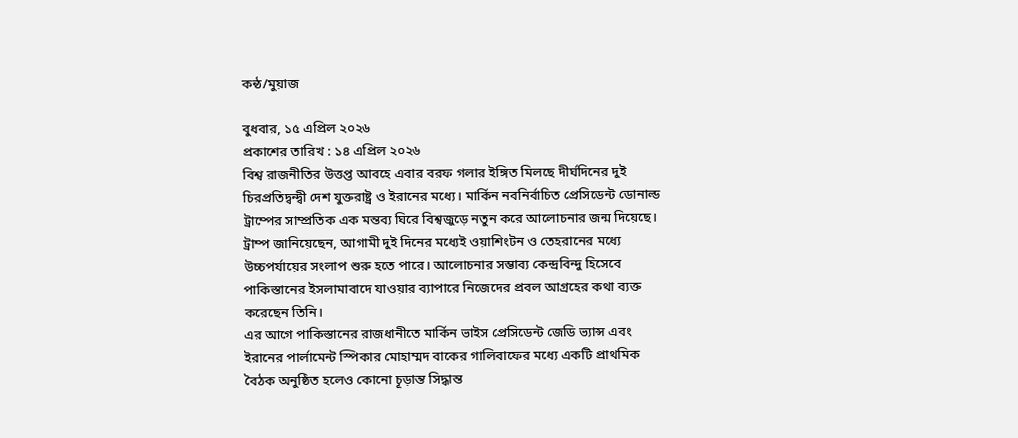কন্ঠ/মুয়াজ

বুধবার, ১৫ এপ্রিল ২০২৬
প্রকাশের তারিখ : ১৪ এপ্রিল ২০২৬
বিশ্ব রাজনীতির উত্তপ্ত আবহে এবার বরফ গলার ইঙ্গিত মিলছে দীর্ঘদিনের দুই চিরপ্রতিদ্বন্দ্বী দেশ যুক্তরাষ্ট্র ও ইরানের মধ্যে। মার্কিন নবনির্বাচিত প্রেসিডেন্ট ডোনাল্ড ট্রাম্পের সাম্প্রতিক এক মন্তব্য ঘিরে বিশ্বজুড়ে নতুন করে আলোচনার জন্ম দিয়েছে। ট্রাম্প জানিয়েছেন, আগামী দুই দিনের মধ্যেই ওয়াশিংটন ও তেহরানের মধ্যে উচ্চপর্যায়ের সংলাপ শুরু হতে পারে। আলোচনার সম্ভাব্য কেন্দ্রবিন্দু হিসেবে পাকিস্তানের ইসলামাবাদে যাওয়ার ব্যাপারে নিজেদের প্রবল আগ্রহের কথা ব্যক্ত করেছেন তিনি।
এর আগে পাকিস্তানের রাজধানীতে মার্কিন ভাইস প্রেসিডেন্ট জেডি ভ্যান্স এবং ইরানের পার্লামেন্ট স্পিকার মোহাম্মদ বাকের গালিবাফের মধ্যে একটি প্রাথমিক বৈঠক অনুষ্ঠিত হলেও কোনো চূড়ান্ত সিদ্ধান্ত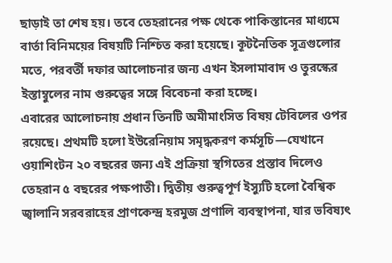ছাড়াই তা শেষ হয়। তবে তেহরানের পক্ষ থেকে পাকিস্তানের মাধ্যমে বার্তা বিনিময়ের বিষয়টি নিশ্চিত করা হয়েছে। কূটনৈতিক সূত্রগুলোর মতে, পরবর্তী দফার আলোচনার জন্য এখন ইসলামাবাদ ও তুরস্কের ইস্তাম্বুলের নাম গুরুত্বের সঙ্গে বিবেচনা করা হচ্ছে।
এবারের আলোচনায় প্রধান তিনটি অমীমাংসিত বিষয় টেবিলের ওপর রয়েছে। প্রথমটি হলো ইউরেনিয়াম সমৃদ্ধকরণ কর্মসূচি—যেখানে ওয়াশিংটন ২০ বছরের জন্য এই প্রক্রিয়া স্থগিতের প্রস্তাব দিলেও তেহরান ৫ বছরের পক্ষপাতী। দ্বিতীয় গুরুত্বপূর্ণ ইস্যুটি হলো বৈশ্বিক জ্বালানি সরবরাহের প্রাণকেন্দ্র হরমুজ প্রণালি ব্যবস্থাপনা, যার ভবিষ্যৎ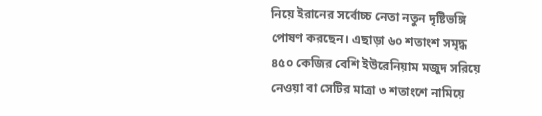নিয়ে ইরানের সর্বোচ্চ নেতা নতুন দৃষ্টিভঙ্গি পোষণ করছেন। এছাড়া ৬০ শতাংশ সমৃদ্ধ ৪৫০ কেজির বেশি ইউরেনিয়াম মজুদ সরিয়ে নেওয়া বা সেটির মাত্রা ৩ শতাংশে নামিয়ে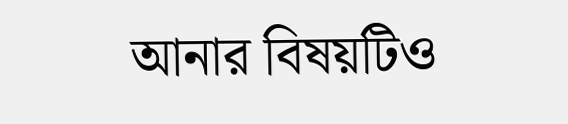আনার বিষয়টিও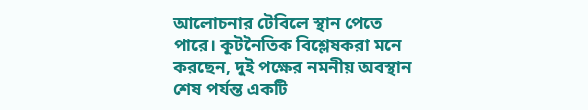আলোচনার টেবিলে স্থান পেতে পারে। কূটনৈতিক বিশ্লেষকরা মনে করছেন, দুই পক্ষের নমনীয় অবস্থান শেষ পর্যন্ত একটি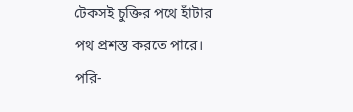টেকসই চুক্তির পথে হাঁটার পথ প্রশস্ত করতে পারে।
পরি-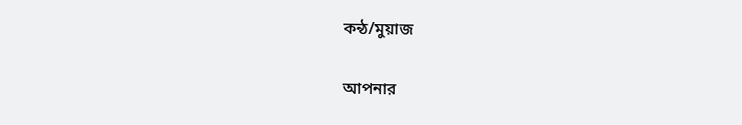কন্ঠ/মুয়াজ

আপনার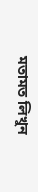মতামত লিখুন